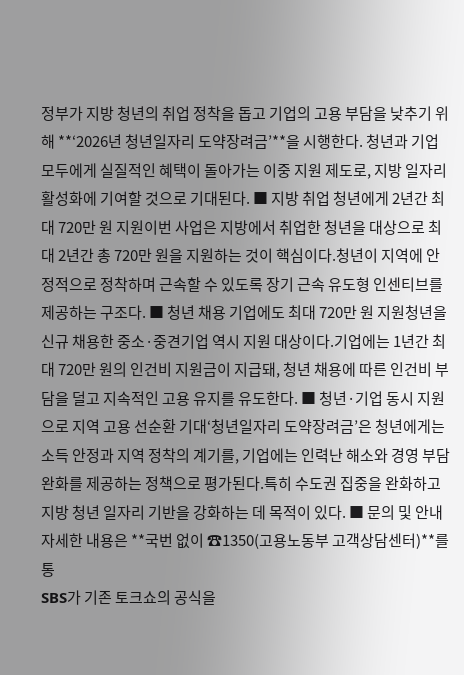정부가 지방 청년의 취업 정착을 돕고 기업의 고용 부담을 낮추기 위해 **‘2026년 청년일자리 도약장려금’**을 시행한다. 청년과 기업 모두에게 실질적인 혜택이 돌아가는 이중 지원 제도로, 지방 일자리 활성화에 기여할 것으로 기대된다. ■ 지방 취업 청년에게 2년간 최대 720만 원 지원이번 사업은 지방에서 취업한 청년을 대상으로 최대 2년간 총 720만 원을 지원하는 것이 핵심이다.청년이 지역에 안정적으로 정착하며 근속할 수 있도록 장기 근속 유도형 인센티브를 제공하는 구조다. ■ 청년 채용 기업에도 최대 720만 원 지원청년을 신규 채용한 중소·중견기업 역시 지원 대상이다.기업에는 1년간 최대 720만 원의 인건비 지원금이 지급돼, 청년 채용에 따른 인건비 부담을 덜고 지속적인 고용 유지를 유도한다. ■ 청년·기업 동시 지원으로 지역 고용 선순환 기대‘청년일자리 도약장려금’은 청년에게는 소득 안정과 지역 정착의 계기를, 기업에는 인력난 해소와 경영 부담 완화를 제공하는 정책으로 평가된다.특히 수도권 집중을 완화하고 지방 청년 일자리 기반을 강화하는 데 목적이 있다. ■ 문의 및 안내자세한 내용은 **국번 없이 ☎1350(고용노동부 고객상담센터)**를 통
SBS가 기존 토크쇼의 공식을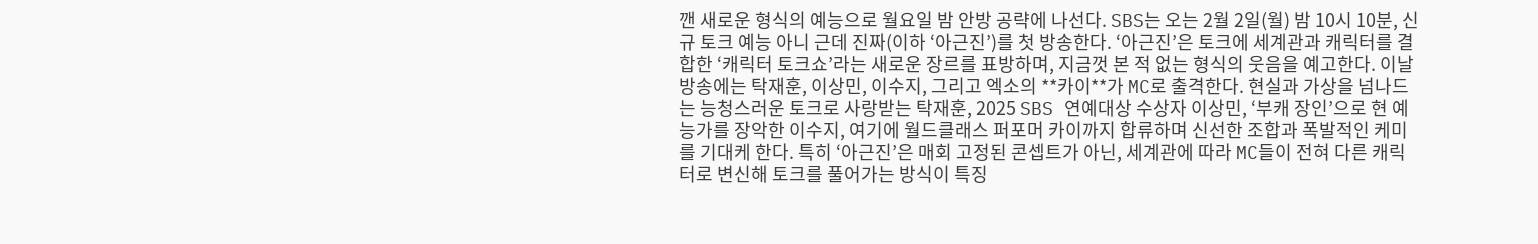깬 새로운 형식의 예능으로 월요일 밤 안방 공략에 나선다. SBS는 오는 2월 2일(월) 밤 10시 10분, 신규 토크 예능 아니 근데 진짜(이하 ‘아근진’)를 첫 방송한다. ‘아근진’은 토크에 세계관과 캐릭터를 결합한 ‘캐릭터 토크쇼’라는 새로운 장르를 표방하며, 지금껏 본 적 없는 형식의 웃음을 예고한다. 이날 방송에는 탁재훈, 이상민, 이수지, 그리고 엑소의 **카이**가 MC로 출격한다. 현실과 가상을 넘나드는 능청스러운 토크로 사랑받는 탁재훈, 2025 SBS 연예대상 수상자 이상민, ‘부캐 장인’으로 현 예능가를 장악한 이수지, 여기에 월드클래스 퍼포머 카이까지 합류하며 신선한 조합과 폭발적인 케미를 기대케 한다. 특히 ‘아근진’은 매회 고정된 콘셉트가 아닌, 세계관에 따라 MC들이 전혀 다른 캐릭터로 변신해 토크를 풀어가는 방식이 특징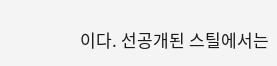이다. 선공개된 스틸에서는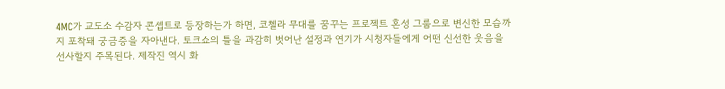4MC가 교도소 수감자 콘셉트로 등장하는가 하면, 코첼라 무대를 꿈꾸는 프로젝트 혼성 그룹으로 변신한 모습까지 포착돼 궁금증을 자아낸다. 토크쇼의 틀을 과감히 벗어난 설정과 연기가 시청자들에게 어떤 신선한 웃음을 선사할지 주목된다. 제작진 역시 화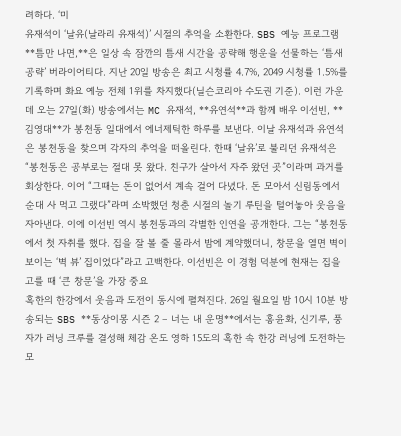려하다. ‘미
유재석이 ‘날유(날라리 유재석)’ 시절의 추억을 소환한다. SBS 예능 프로그램 **틈만 나면,**은 일상 속 잠깐의 틈새 시간을 공략해 행운을 선물하는 ‘틈새 공략’ 버라이어티다. 지난 20일 방송은 최고 시청률 4.7%, 2049 시청률 1.5%를 기록하며 화요 예능 전체 1위를 차지했다(닐슨코리아 수도권 기준). 이런 가운데 오는 27일(화) 방송에서는 MC 유재석, **유연석**과 함께 배우 이선빈, **김영대**가 봉천동 일대에서 에너제틱한 하루를 보낸다. 이날 유재석과 유연석은 봉천동을 찾으며 각자의 추억을 떠올린다. 한때 ‘날유’로 불리던 유재석은 “봉천동은 공부로는 절대 못 왔다. 친구가 살아서 자주 왔던 곳”이라며 과거를 회상한다. 이어 “그때는 돈이 없어서 계속 걸어 다녔다. 돈 모아서 신림동에서 순대 사 먹고 그랬다”라며 소박했던 청춘 시절의 놀기 루틴을 털어놓아 웃음을 자아낸다. 이에 이선빈 역시 봉천동과의 각별한 인연을 공개한다. 그는 “봉천동에서 첫 자취를 했다. 집을 잘 볼 줄 몰라서 밤에 계약했더니, 창문을 열면 벽이 보이는 ‘벽 뷰’ 집이었다”라고 고백한다. 이선빈은 이 경험 덕분에 현재는 집을 고를 때 ‘큰 창문’을 가장 중요
혹한의 한강에서 웃음과 도전이 동시에 펼쳐진다. 26일 월요일 밤 10시 10분 방송되는 SBS **동상이몽 시즌 2 – 너는 내 운명**에서는 홍윤화, 신기루, 풍자가 러닝 크루를 결성해 체감 온도 영하 15도의 혹한 속 한강 러닝에 도전하는 모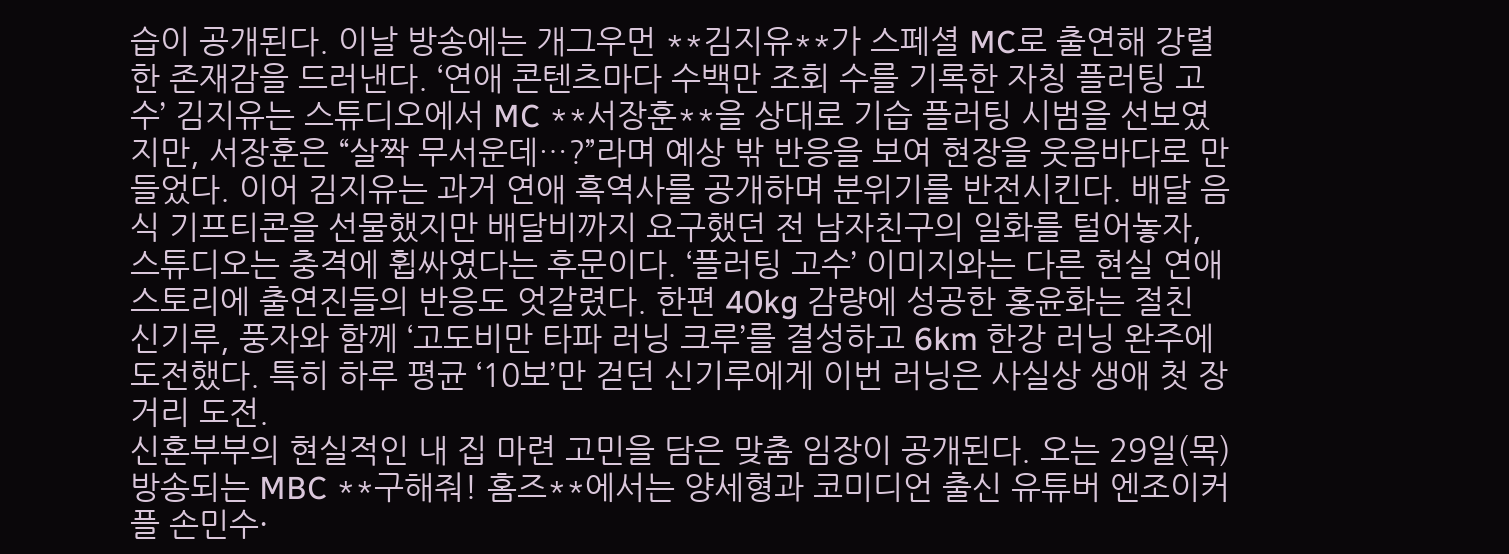습이 공개된다. 이날 방송에는 개그우먼 **김지유**가 스페셜 MC로 출연해 강렬한 존재감을 드러낸다. ‘연애 콘텐츠마다 수백만 조회 수를 기록한 자칭 플러팅 고수’ 김지유는 스튜디오에서 MC **서장훈**을 상대로 기습 플러팅 시범을 선보였지만, 서장훈은 “살짝 무서운데…?”라며 예상 밖 반응을 보여 현장을 웃음바다로 만들었다. 이어 김지유는 과거 연애 흑역사를 공개하며 분위기를 반전시킨다. 배달 음식 기프티콘을 선물했지만 배달비까지 요구했던 전 남자친구의 일화를 털어놓자, 스튜디오는 충격에 휩싸였다는 후문이다. ‘플러팅 고수’ 이미지와는 다른 현실 연애 스토리에 출연진들의 반응도 엇갈렸다. 한편 40kg 감량에 성공한 홍윤화는 절친 신기루, 풍자와 함께 ‘고도비만 타파 러닝 크루’를 결성하고 6km 한강 러닝 완주에 도전했다. 특히 하루 평균 ‘10보’만 걷던 신기루에게 이번 러닝은 사실상 생애 첫 장거리 도전.
신혼부부의 현실적인 내 집 마련 고민을 담은 맞춤 임장이 공개된다. 오는 29일(목) 방송되는 MBC **구해줘! 홈즈**에서는 양세형과 코미디언 출신 유튜버 엔조이커플 손민수·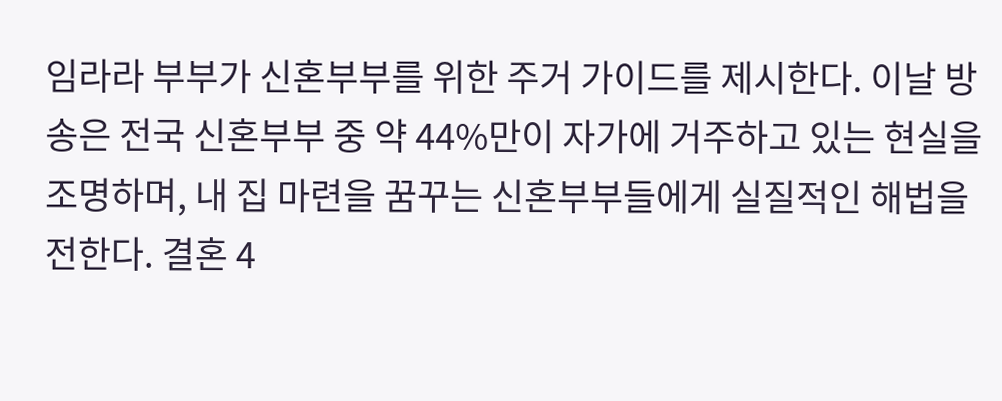임라라 부부가 신혼부부를 위한 주거 가이드를 제시한다. 이날 방송은 전국 신혼부부 중 약 44%만이 자가에 거주하고 있는 현실을 조명하며, 내 집 마련을 꿈꾸는 신혼부부들에게 실질적인 해법을 전한다. 결혼 4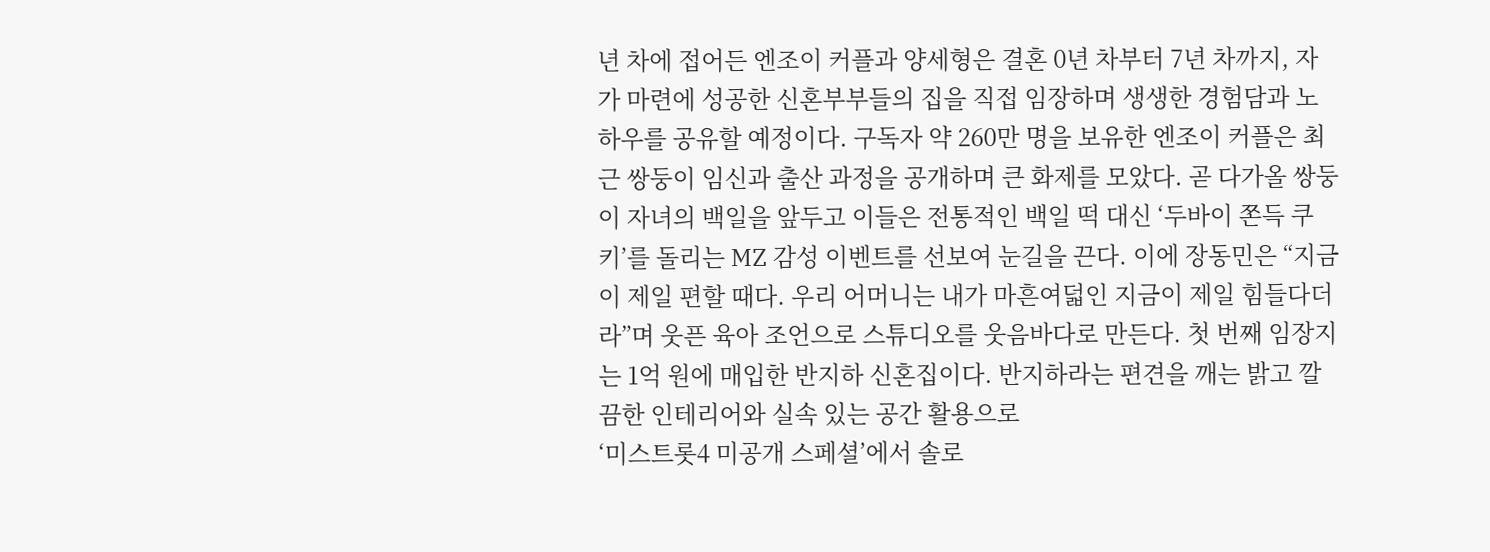년 차에 접어든 엔조이 커플과 양세형은 결혼 0년 차부터 7년 차까지, 자가 마련에 성공한 신혼부부들의 집을 직접 임장하며 생생한 경험담과 노하우를 공유할 예정이다. 구독자 약 260만 명을 보유한 엔조이 커플은 최근 쌍둥이 임신과 출산 과정을 공개하며 큰 화제를 모았다. 곧 다가올 쌍둥이 자녀의 백일을 앞두고 이들은 전통적인 백일 떡 대신 ‘두바이 쫀득 쿠키’를 돌리는 MZ 감성 이벤트를 선보여 눈길을 끈다. 이에 장동민은 “지금이 제일 편할 때다. 우리 어머니는 내가 마흔여덟인 지금이 제일 힘들다더라”며 웃픈 육아 조언으로 스튜디오를 웃음바다로 만든다. 첫 번째 임장지는 1억 원에 매입한 반지하 신혼집이다. 반지하라는 편견을 깨는 밝고 깔끔한 인테리어와 실속 있는 공간 활용으로
‘미스트롯4 미공개 스페셜’에서 솔로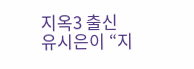지옥3 출신 유시은이 “지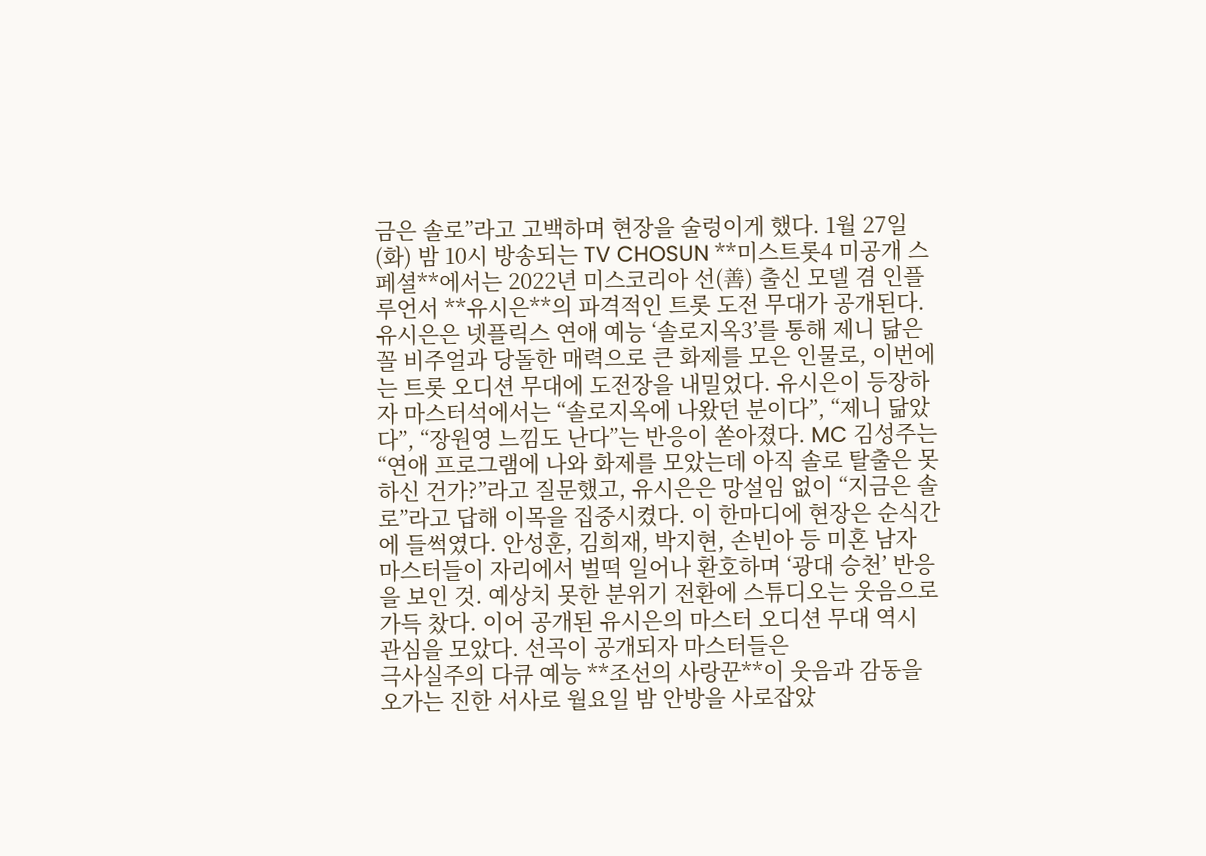금은 솔로”라고 고백하며 현장을 술렁이게 했다. 1월 27일(화) 밤 10시 방송되는 TV CHOSUN **미스트롯4 미공개 스페셜**에서는 2022년 미스코리아 선(善) 출신 모델 겸 인플루언서 **유시은**의 파격적인 트롯 도전 무대가 공개된다. 유시은은 넷플릭스 연애 예능 ‘솔로지옥3’를 통해 제니 닮은꼴 비주얼과 당돌한 매력으로 큰 화제를 모은 인물로, 이번에는 트롯 오디션 무대에 도전장을 내밀었다. 유시은이 등장하자 마스터석에서는 “솔로지옥에 나왔던 분이다”, “제니 닮았다”, “장원영 느낌도 난다”는 반응이 쏟아졌다. MC 김성주는 “연애 프로그램에 나와 화제를 모았는데 아직 솔로 탈출은 못 하신 건가?”라고 질문했고, 유시은은 망설임 없이 “지금은 솔로”라고 답해 이목을 집중시켰다. 이 한마디에 현장은 순식간에 들썩였다. 안성훈, 김희재, 박지현, 손빈아 등 미혼 남자 마스터들이 자리에서 벌떡 일어나 환호하며 ‘광대 승천’ 반응을 보인 것. 예상치 못한 분위기 전환에 스튜디오는 웃음으로 가득 찼다. 이어 공개된 유시은의 마스터 오디션 무대 역시 관심을 모았다. 선곡이 공개되자 마스터들은
극사실주의 다큐 예능 **조선의 사랑꾼**이 웃음과 감동을 오가는 진한 서사로 월요일 밤 안방을 사로잡았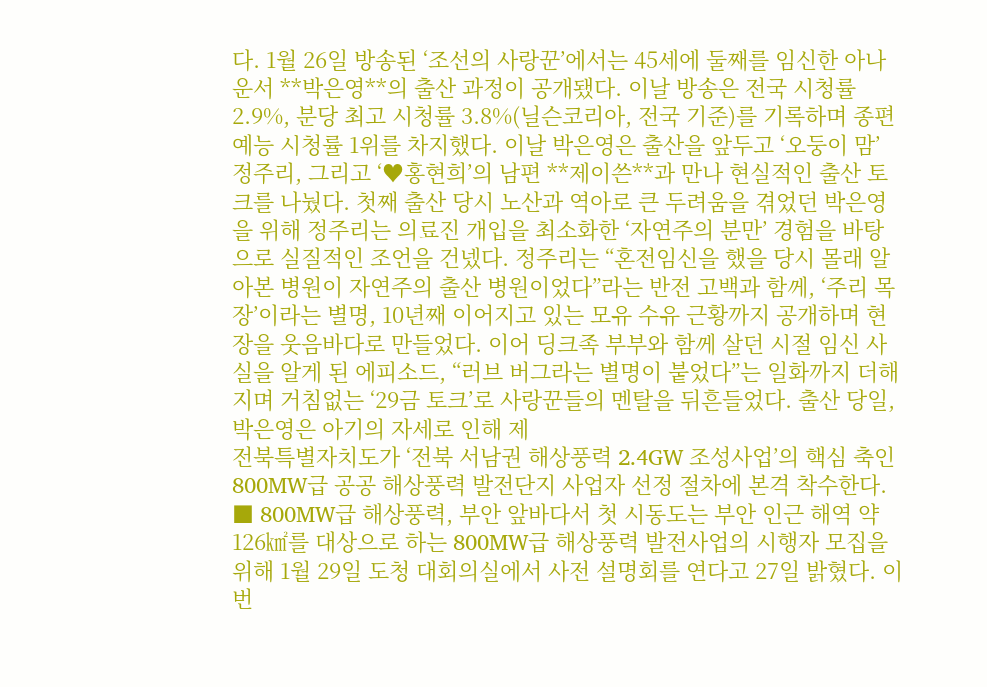다. 1월 26일 방송된 ‘조선의 사랑꾼’에서는 45세에 둘째를 임신한 아나운서 **박은영**의 출산 과정이 공개됐다. 이날 방송은 전국 시청률 2.9%, 분당 최고 시청률 3.8%(닐슨코리아, 전국 기준)를 기록하며 종편 예능 시청률 1위를 차지했다. 이날 박은영은 출산을 앞두고 ‘오둥이 맘’ 정주리, 그리고 ‘♥홍현희’의 남편 **제이쓴**과 만나 현실적인 출산 토크를 나눴다. 첫째 출산 당시 노산과 역아로 큰 두려움을 겪었던 박은영을 위해 정주리는 의료진 개입을 최소화한 ‘자연주의 분만’ 경험을 바탕으로 실질적인 조언을 건넸다. 정주리는 “혼전임신을 했을 당시 몰래 알아본 병원이 자연주의 출산 병원이었다”라는 반전 고백과 함께, ‘주리 목장’이라는 별명, 10년째 이어지고 있는 모유 수유 근황까지 공개하며 현장을 웃음바다로 만들었다. 이어 딩크족 부부와 함께 살던 시절 임신 사실을 알게 된 에피소드, “러브 버그라는 별명이 붙었다”는 일화까지 더해지며 거침없는 ‘29금 토크’로 사랑꾼들의 멘탈을 뒤흔들었다. 출산 당일, 박은영은 아기의 자세로 인해 제
전북특별자치도가 ‘전북 서남권 해상풍력 2.4GW 조성사업’의 핵심 축인 800MW급 공공 해상풍력 발전단지 사업자 선정 절차에 본격 착수한다. ■ 800MW급 해상풍력, 부안 앞바다서 첫 시동도는 부안 인근 해역 약 126㎢를 대상으로 하는 800MW급 해상풍력 발전사업의 시행자 모집을 위해 1월 29일 도청 대회의실에서 사전 설명회를 연다고 27일 밝혔다. 이번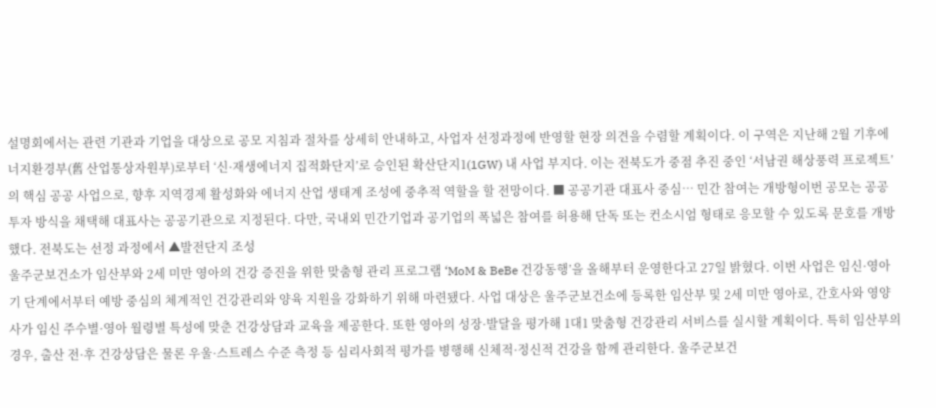설명회에서는 관련 기관과 기업을 대상으로 공모 지침과 절차를 상세히 안내하고, 사업자 선정과정에 반영할 현장 의견을 수렴할 계획이다. 이 구역은 지난해 2월 기후에너지환경부(舊 산업통상자원부)로부터 ‘신·재생에너지 집적화단지’로 승인된 확산단지1(1GW) 내 사업 부지다. 이는 전북도가 중점 추진 중인 ‘서남권 해상풍력 프로젝트’의 핵심 공공 사업으로, 향후 지역경제 활성화와 에너지 산업 생태계 조성에 중추적 역할을 할 전망이다. ■ 공공기관 대표사 중심… 민간 참여는 개방형이번 공모는 공공투자 방식을 채택해 대표사는 공공기관으로 지정된다. 다만, 국내외 민간기업과 공기업의 폭넓은 참여를 허용해 단독 또는 컨소시엄 형태로 응모할 수 있도록 문호를 개방했다. 전북도는 선정 과정에서 ▲발전단지 조성
울주군보건소가 임산부와 2세 미만 영아의 건강 증진을 위한 맞춤형 관리 프로그램 ‘MoM & BeBe 건강동행’을 올해부터 운영한다고 27일 밝혔다. 이번 사업은 임신·영아기 단계에서부터 예방 중심의 체계적인 건강관리와 양육 지원을 강화하기 위해 마련됐다. 사업 대상은 울주군보건소에 등록한 임산부 및 2세 미만 영아로, 간호사와 영양사가 임신 주수별·영아 월령별 특성에 맞춘 건강상담과 교육을 제공한다. 또한 영아의 성장·발달을 평가해 1대1 맞춤형 건강관리 서비스를 실시할 계획이다. 특히 임산부의 경우, 출산 전·후 건강상담은 물론 우울·스트레스 수준 측정 등 심리사회적 평가를 병행해 신체적·정신적 건강을 함께 관리한다. 울주군보건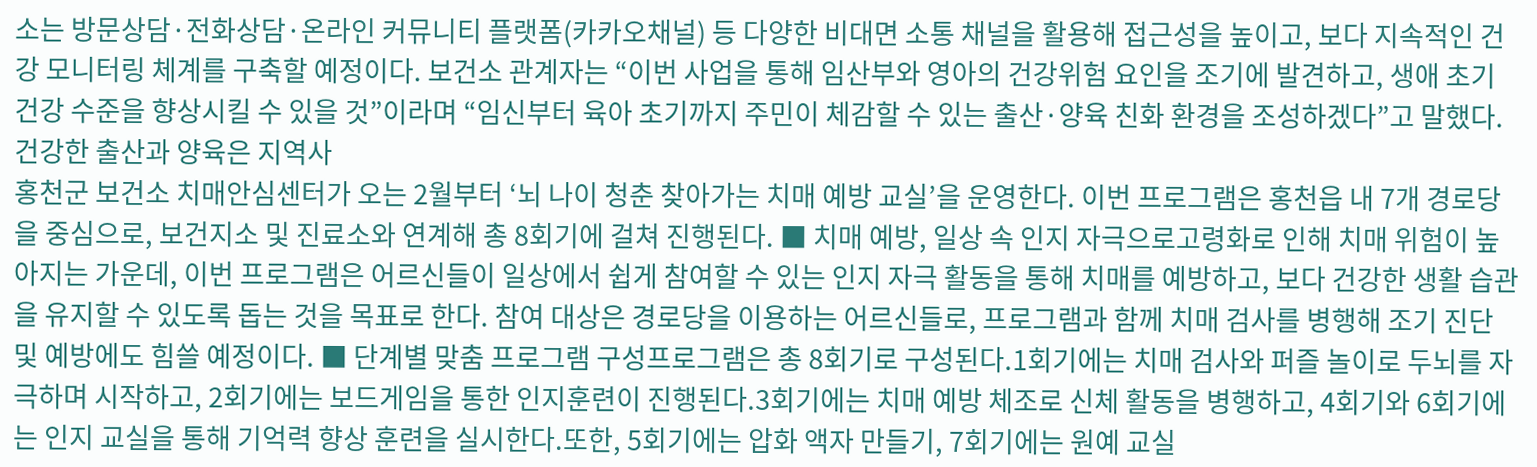소는 방문상담·전화상담·온라인 커뮤니티 플랫폼(카카오채널) 등 다양한 비대면 소통 채널을 활용해 접근성을 높이고, 보다 지속적인 건강 모니터링 체계를 구축할 예정이다. 보건소 관계자는 “이번 사업을 통해 임산부와 영아의 건강위험 요인을 조기에 발견하고, 생애 초기 건강 수준을 향상시킬 수 있을 것”이라며 “임신부터 육아 초기까지 주민이 체감할 수 있는 출산·양육 친화 환경을 조성하겠다”고 말했다. 건강한 출산과 양육은 지역사
홍천군 보건소 치매안심센터가 오는 2월부터 ‘뇌 나이 청춘 찾아가는 치매 예방 교실’을 운영한다. 이번 프로그램은 홍천읍 내 7개 경로당을 중심으로, 보건지소 및 진료소와 연계해 총 8회기에 걸쳐 진행된다. ■ 치매 예방, 일상 속 인지 자극으로고령화로 인해 치매 위험이 높아지는 가운데, 이번 프로그램은 어르신들이 일상에서 쉽게 참여할 수 있는 인지 자극 활동을 통해 치매를 예방하고, 보다 건강한 생활 습관을 유지할 수 있도록 돕는 것을 목표로 한다. 참여 대상은 경로당을 이용하는 어르신들로, 프로그램과 함께 치매 검사를 병행해 조기 진단 및 예방에도 힘쓸 예정이다. ■ 단계별 맞춤 프로그램 구성프로그램은 총 8회기로 구성된다.1회기에는 치매 검사와 퍼즐 놀이로 두뇌를 자극하며 시작하고, 2회기에는 보드게임을 통한 인지훈련이 진행된다.3회기에는 치매 예방 체조로 신체 활동을 병행하고, 4회기와 6회기에는 인지 교실을 통해 기억력 향상 훈련을 실시한다.또한, 5회기에는 압화 액자 만들기, 7회기에는 원예 교실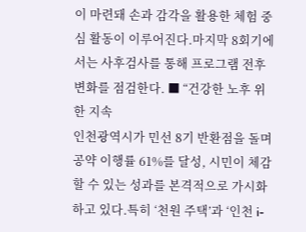이 마련돼 손과 감각을 활용한 체험 중심 활동이 이루어진다.마지막 8회기에서는 사후검사를 통해 프로그램 전후 변화를 점검한다. ■ “건강한 노후 위한 지속
인천광역시가 민선 8기 반환점을 돌며 공약 이행률 61%를 달성, 시민이 체감할 수 있는 성과를 본격적으로 가시화하고 있다.특히 ‘천원 주택’과 ‘인천 i-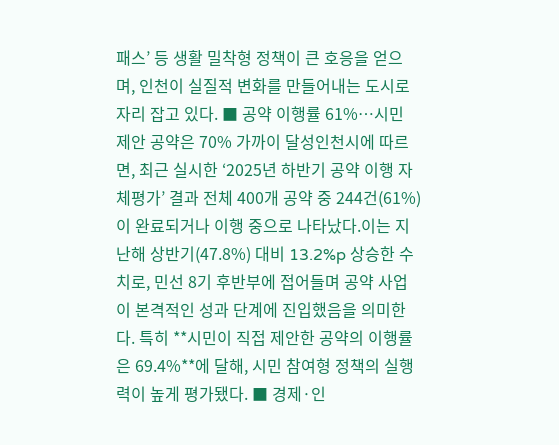패스’ 등 생활 밀착형 정책이 큰 호응을 얻으며, 인천이 실질적 변화를 만들어내는 도시로 자리 잡고 있다. ■ 공약 이행률 61%…시민 제안 공약은 70% 가까이 달성인천시에 따르면, 최근 실시한 ‘2025년 하반기 공약 이행 자체평가’ 결과 전체 400개 공약 중 244건(61%)이 완료되거나 이행 중으로 나타났다.이는 지난해 상반기(47.8%) 대비 13.2%p 상승한 수치로, 민선 8기 후반부에 접어들며 공약 사업이 본격적인 성과 단계에 진입했음을 의미한다. 특히 **시민이 직접 제안한 공약의 이행률은 69.4%**에 달해, 시민 참여형 정책의 실행력이 높게 평가됐다. ■ 경제·인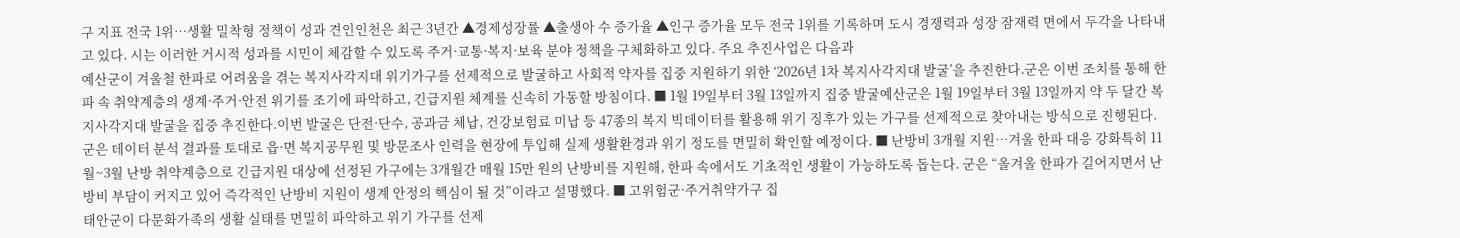구 지표 전국 1위…생활 밀착형 정책이 성과 견인인천은 최근 3년간 ▲경제성장률 ▲출생아 수 증가율 ▲인구 증가율 모두 전국 1위를 기록하며 도시 경쟁력과 성장 잠재력 면에서 두각을 나타내고 있다. 시는 이러한 거시적 성과를 시민이 체감할 수 있도록 주거·교통·복지·보육 분야 정책을 구체화하고 있다. 주요 추진사업은 다음과
예산군이 겨울철 한파로 어려움을 겪는 복지사각지대 위기가구를 선제적으로 발굴하고 사회적 약자를 집중 지원하기 위한 ‘2026년 1차 복지사각지대 발굴’을 추진한다.군은 이번 조치를 통해 한파 속 취약계층의 생계·주거·안전 위기를 조기에 파악하고, 긴급지원 체계를 신속히 가동할 방침이다. ■ 1월 19일부터 3월 13일까지 집중 발굴예산군은 1월 19일부터 3월 13일까지 약 두 달간 복지사각지대 발굴을 집중 추진한다.이번 발굴은 단전·단수, 공과금 체납, 건강보험료 미납 등 47종의 복지 빅데이터를 활용해 위기 징후가 있는 가구를 선제적으로 찾아내는 방식으로 진행된다. 군은 데이터 분석 결과를 토대로 읍·면 복지공무원 및 방문조사 인력을 현장에 투입해 실제 생활환경과 위기 정도를 면밀히 확인할 예정이다. ■ 난방비 3개월 지원…겨울 한파 대응 강화특히 11월~3월 난방 취약계층으로 긴급지원 대상에 선정된 가구에는 3개월간 매월 15만 원의 난방비를 지원해, 한파 속에서도 기초적인 생활이 가능하도록 돕는다. 군은 “올겨울 한파가 길어지면서 난방비 부담이 커지고 있어 즉각적인 난방비 지원이 생계 안정의 핵심이 될 것”이라고 설명했다. ■ 고위험군·주거취약가구 집
태안군이 다문화가족의 생활 실태를 면밀히 파악하고 위기 가구를 선제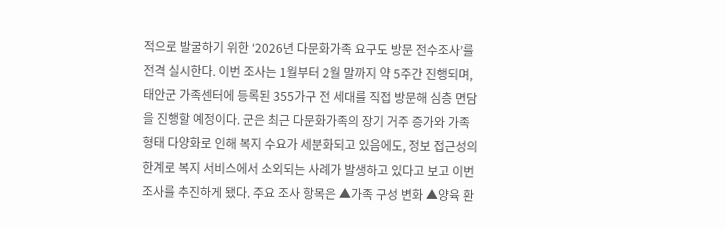적으로 발굴하기 위한 ‘2026년 다문화가족 요구도 방문 전수조사’를 전격 실시한다. 이번 조사는 1월부터 2월 말까지 약 5주간 진행되며, 태안군 가족센터에 등록된 355가구 전 세대를 직접 방문해 심층 면담을 진행할 예정이다. 군은 최근 다문화가족의 장기 거주 증가와 가족 형태 다양화로 인해 복지 수요가 세분화되고 있음에도, 정보 접근성의 한계로 복지 서비스에서 소외되는 사례가 발생하고 있다고 보고 이번 조사를 추진하게 됐다. 주요 조사 항목은 ▲가족 구성 변화 ▲양육 환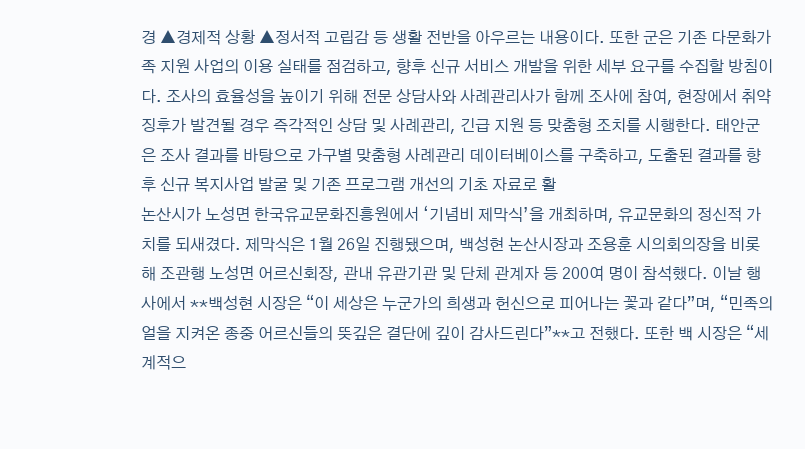경 ▲경제적 상황 ▲정서적 고립감 등 생활 전반을 아우르는 내용이다. 또한 군은 기존 다문화가족 지원 사업의 이용 실태를 점검하고, 향후 신규 서비스 개발을 위한 세부 요구를 수집할 방침이다. 조사의 효율성을 높이기 위해 전문 상담사와 사례관리사가 함께 조사에 참여, 현장에서 취약 징후가 발견될 경우 즉각적인 상담 및 사례관리, 긴급 지원 등 맞춤형 조치를 시행한다. 태안군은 조사 결과를 바탕으로 가구별 맞춤형 사례관리 데이터베이스를 구축하고, 도출된 결과를 향후 신규 복지사업 발굴 및 기존 프로그램 개선의 기초 자료로 활
논산시가 노성면 한국유교문화진흥원에서 ‘기념비 제막식’을 개최하며, 유교문화의 정신적 가치를 되새겼다. 제막식은 1월 26일 진행됐으며, 백성현 논산시장과 조용훈 시의회의장을 비롯해 조관행 노성면 어르신회장, 관내 유관기관 및 단체 관계자 등 200여 명이 참석했다. 이날 행사에서 **백성현 시장은 “이 세상은 누군가의 희생과 헌신으로 피어나는 꽃과 같다”며, “민족의 얼을 지켜온 종중 어르신들의 뜻깊은 결단에 깊이 감사드린다”**고 전했다. 또한 백 시장은 “세계적으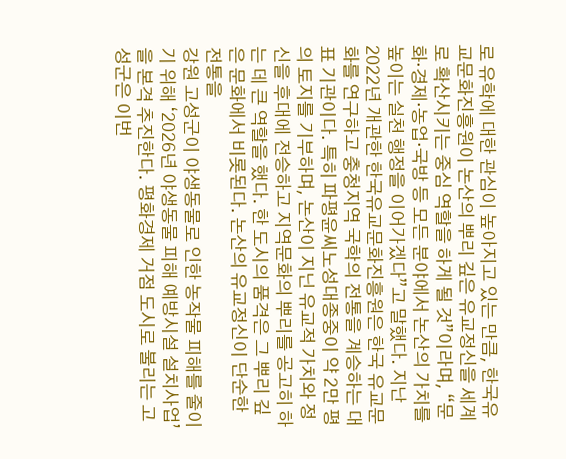로 유학에 대한 관심이 높아지고 있는 만큼, 한국유교문화진흥원이 논산의 뿌리 깊은 유교정신을 세계로 확산시키는 중심 역할을 하게 될 것”이라며, “문화·경제·농업·국방 등 모든 분야에서 논산의 가치를 높이는 실천 행정을 이어가겠다”고 말했다. 지난 2022년 개관한 한국유교문화진흥원은 한국 유교문화를 연구하고 충청지역 국학의 전통을 계승하는 대표 기관이다. 특히 파평윤씨노성대종중이 약 2만 평의 토지를 기부하며, 논산이 지닌 유교적 가치와 정신을 후대에 전승하고 지역문화의 뿌리를 공고히 하는 데 큰 역할을 했다. 한 도시의 품격은 그 뿌리 깊은 문화에서 비롯된다. 논산의 유교정신이 단순한 전통을
강원 고성군이 야생동물로 인한 농작물 피해를 줄이기 위해 ‘2026년 야생동물 피해 예방시설 설치사업’을 본격 추진한다. 평화경제 거점 도시로 불리는 고성군은 이번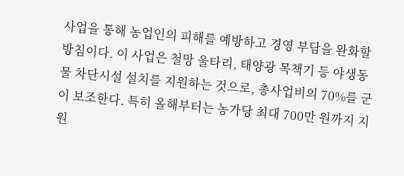사업을 통해 농업인의 피해를 예방하고 경영 부담을 완화할 방침이다. 이 사업은 철망 울타리, 태양광 목책기 등 야생동물 차단시설 설치를 지원하는 것으로, 총사업비의 70%를 군이 보조한다. 특히 올해부터는 농가당 최대 700만 원까지 지원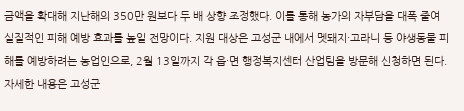금액을 확대해 지난해의 350만 원보다 두 배 상향 조정했다. 이를 통해 농가의 자부담을 대폭 줄여 실질적인 피해 예방 효과를 높일 전망이다. 지원 대상은 고성군 내에서 멧돼지·고라니 등 야생동물 피해를 예방하려는 농업인으로, 2월 13일까지 각 읍·면 행정복지센터 산업팀을 방문해 신청하면 된다. 자세한 내용은 고성군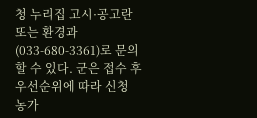청 누리집 고시·공고란 또는 환경과(033-680-3361)로 문의할 수 있다. 군은 접수 후 우선순위에 따라 신청 농가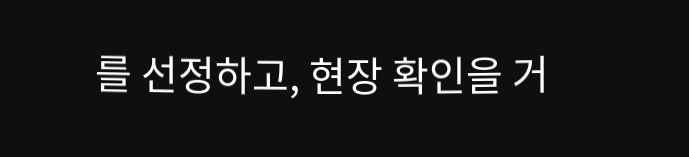를 선정하고, 현장 확인을 거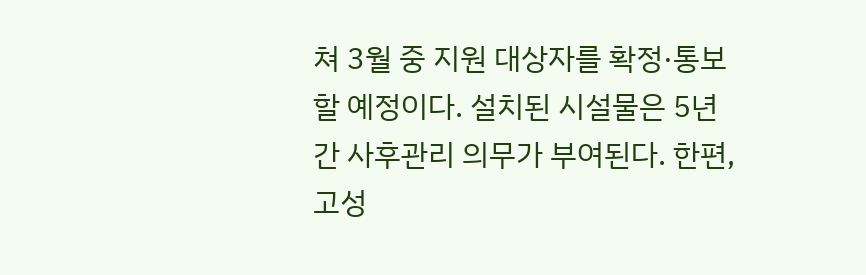쳐 3월 중 지원 대상자를 확정·통보할 예정이다. 설치된 시설물은 5년간 사후관리 의무가 부여된다. 한편, 고성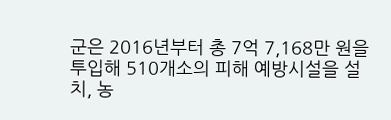군은 2016년부터 총 7억 7,168만 원을 투입해 510개소의 피해 예방시설을 설치, 농